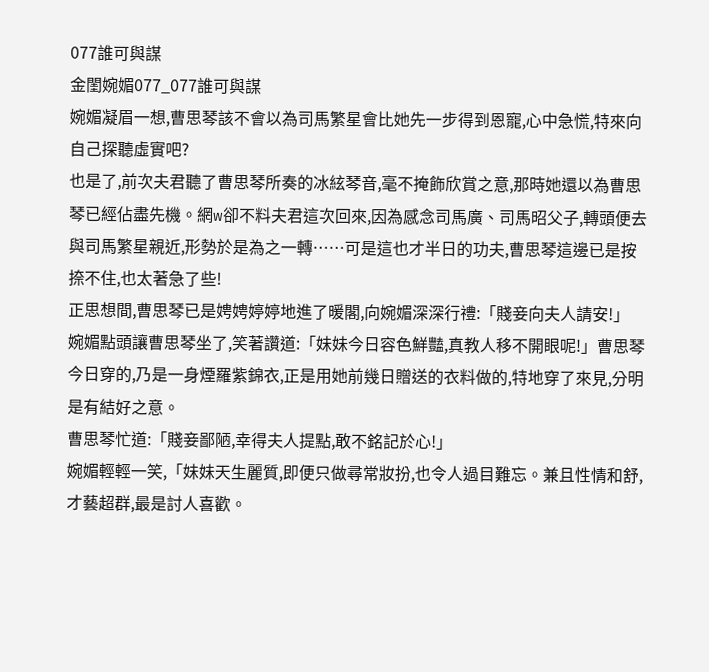077誰可與謀
金閨婉媚077_077誰可與謀
婉媚凝眉一想,曹思琴該不會以為司馬繁星會比她先一步得到恩寵,心中急慌,特來向自己探聽虛實吧?
也是了,前次夫君聽了曹思琴所奏的冰絃琴音,毫不掩飾欣賞之意,那時她還以為曹思琴已經佔盡先機。網w卻不料夫君這次回來,因為感念司馬廣、司馬昭父子,轉頭便去與司馬繁星親近,形勢於是為之一轉……可是這也才半日的功夫,曹思琴這邊已是按捺不住,也太著急了些!
正思想間,曹思琴已是娉娉婷婷地進了暖閣,向婉媚深深行禮:「賤妾向夫人請安!」
婉媚點頭讓曹思琴坐了,笑著讚道:「妹妹今日容色鮮豔,真教人移不開眼呢!」曹思琴今日穿的,乃是一身煙羅紫錦衣,正是用她前幾日贈送的衣料做的,特地穿了來見,分明是有結好之意。
曹思琴忙道:「賤妾鄙陋,幸得夫人提點,敢不銘記於心!」
婉媚輕輕一笑,「妹妹天生麗質,即便只做尋常妝扮,也令人過目難忘。兼且性情和舒,才藝超群,最是討人喜歡。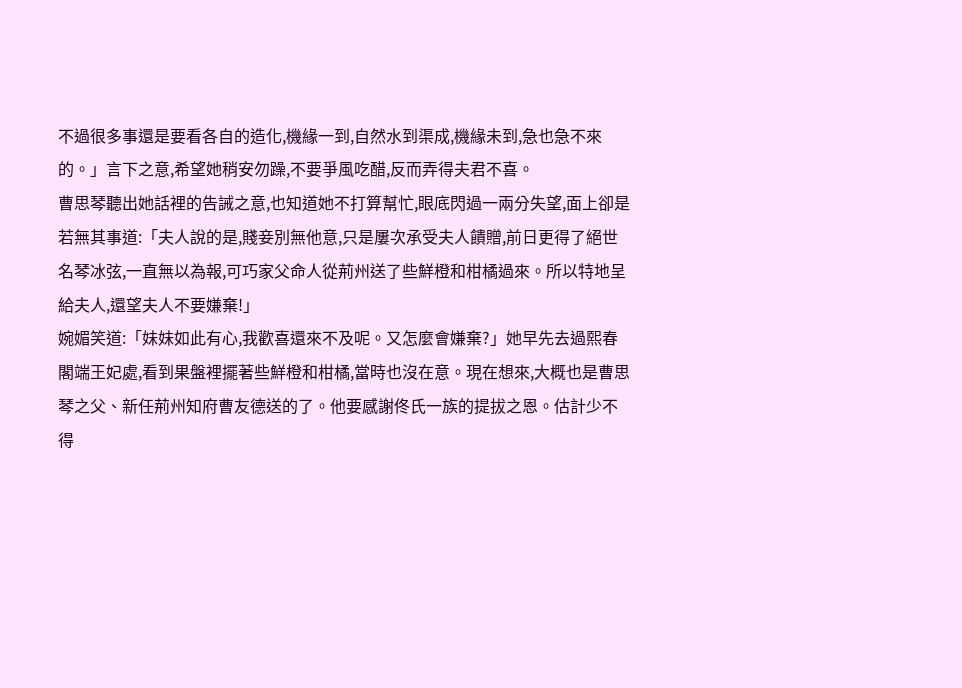不過很多事還是要看各自的造化,機緣一到,自然水到渠成,機緣未到,急也急不來的。」言下之意,希望她稍安勿躁,不要爭風吃醋,反而弄得夫君不喜。
曹思琴聽出她話裡的告誡之意,也知道她不打算幫忙,眼底閃過一兩分失望,面上卻是若無其事道:「夫人說的是,賤妾別無他意,只是屢次承受夫人饋贈,前日更得了絕世名琴冰弦,一直無以為報,可巧家父命人從荊州送了些鮮橙和柑橘過來。所以特地呈給夫人,還望夫人不要嫌棄!」
婉媚笑道:「妹妹如此有心,我歡喜還來不及呢。又怎麼會嫌棄?」她早先去過熙春閣端王妃處,看到果盤裡擺著些鮮橙和柑橘,當時也沒在意。現在想來,大概也是曹思琴之父、新任荊州知府曹友德送的了。他要感謝佟氏一族的提拔之恩。估計少不得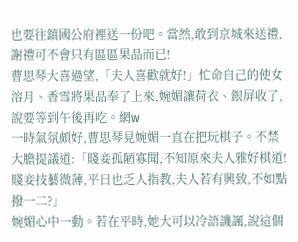也要往鎮國公府裡送一份吧。當然,敢到京城來送禮,謝禮可不會只有區區果品而已!
曹思琴大喜過望,「夫人喜歡就好!」忙命自己的使女溶月、香雪將果品奉了上來,婉媚讓荷衣、銀屏收了,說要等到午後再吃。網w
一時氣氛頗好,曹思琴見婉媚一直在把玩棋子。不禁大膽提議道:「賤妾孤陋寡聞,不知原來夫人雅好棋道!賤妾技藝微薄,平日也乏人指教,夫人若有興致,不如點撥一二?」
婉媚心中一動。若在平時,她大可以冷語譏諷,說這個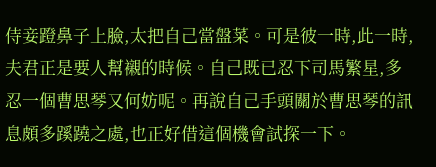侍妾蹬鼻子上臉,太把自己當盤菜。可是彼一時,此一時,夫君正是要人幫襯的時候。自己既已忍下司馬繁星,多忍一個曹思琴又何妨呢。再說自己手頭關於曹思琴的訊息頗多蹊蹺之處,也正好借這個機會試探一下。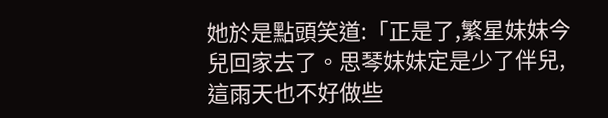她於是點頭笑道:「正是了,繁星妹妹今兒回家去了。思琴妹妹定是少了伴兒,這雨天也不好做些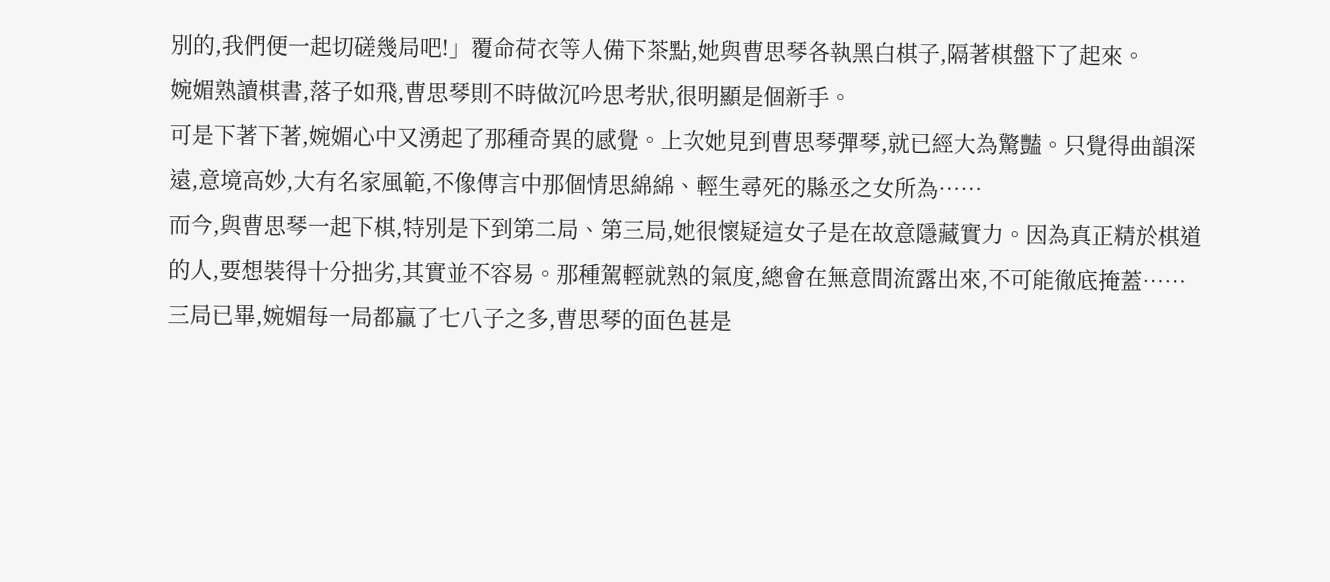別的,我們便一起切磋幾局吧!」覆命荷衣等人備下茶點,她與曹思琴各執黑白棋子,隔著棋盤下了起來。
婉媚熟讀棋書,落子如飛,曹思琴則不時做沉吟思考狀,很明顯是個新手。
可是下著下著,婉媚心中又湧起了那種奇異的感覺。上次她見到曹思琴彈琴,就已經大為驚豔。只覺得曲韻深遠,意境高妙,大有名家風範,不像傳言中那個情思綿綿、輕生尋死的縣丞之女所為……
而今,與曹思琴一起下棋,特別是下到第二局、第三局,她很懷疑這女子是在故意隱藏實力。因為真正精於棋道的人,要想裝得十分拙劣,其實並不容易。那種駕輕就熟的氣度,總會在無意間流露出來,不可能徹底掩蓋……
三局已畢,婉媚每一局都贏了七八子之多,曹思琴的面色甚是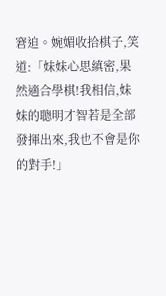窘迫。婉媚收拾棋子,笑道:「妹妹心思縝密,果然適合學棋!我相信,妹妹的聰明才智若是全部發揮出來,我也不會是你的對手!」